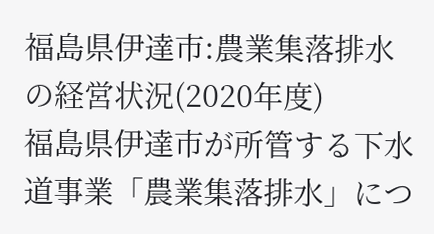福島県伊達市:農業集落排水の経営状況(2020年度)
福島県伊達市が所管する下水道事業「農業集落排水」につ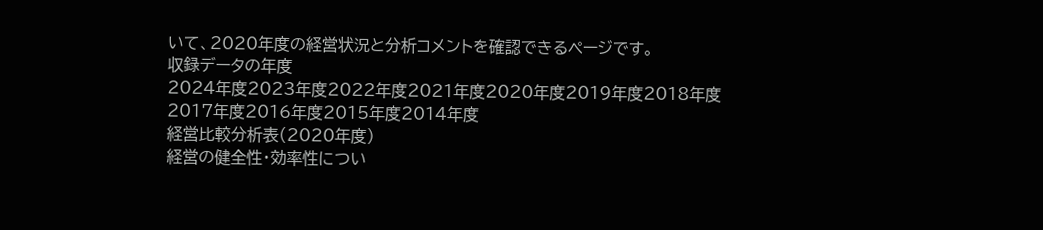いて、2020年度の経営状況と分析コメントを確認できるページです。
収録データの年度
2024年度2023年度2022年度2021年度2020年度2019年度2018年度2017年度2016年度2015年度2014年度
経営比較分析表(2020年度)
経営の健全性・効率性につい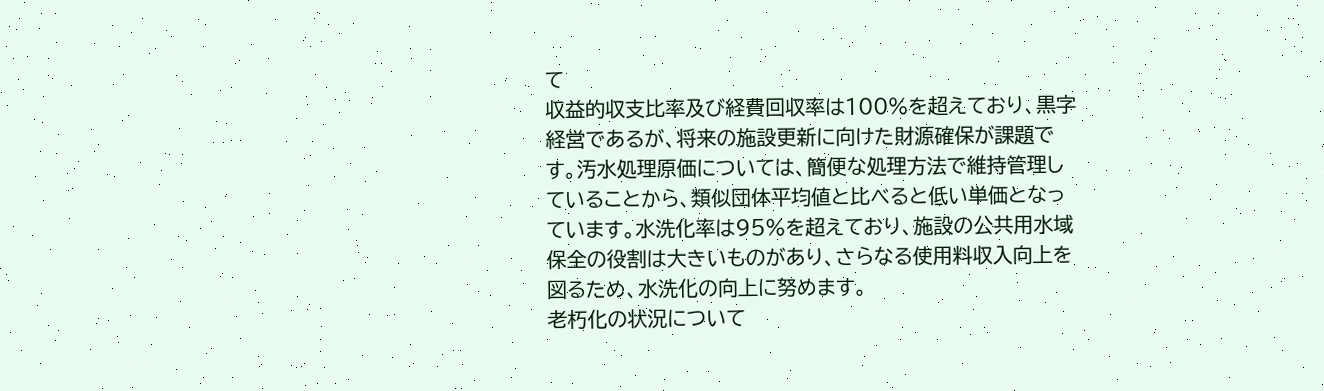て
収益的収支比率及び経費回収率は100%を超えており、黒字経営であるが、将来の施設更新に向けた財源確保が課題です。汚水処理原価については、簡便な処理方法で維持管理していることから、類似団体平均値と比べると低い単価となっています。水洗化率は95%を超えており、施設の公共用水域保全の役割は大きいものがあり、さらなる使用料収入向上を図るため、水洗化の向上に努めます。
老朽化の状況について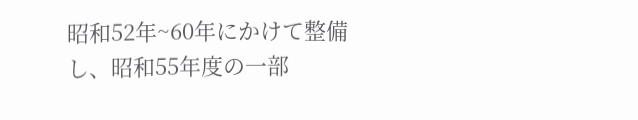昭和52年~60年にかけて整備し、昭和55年度の一部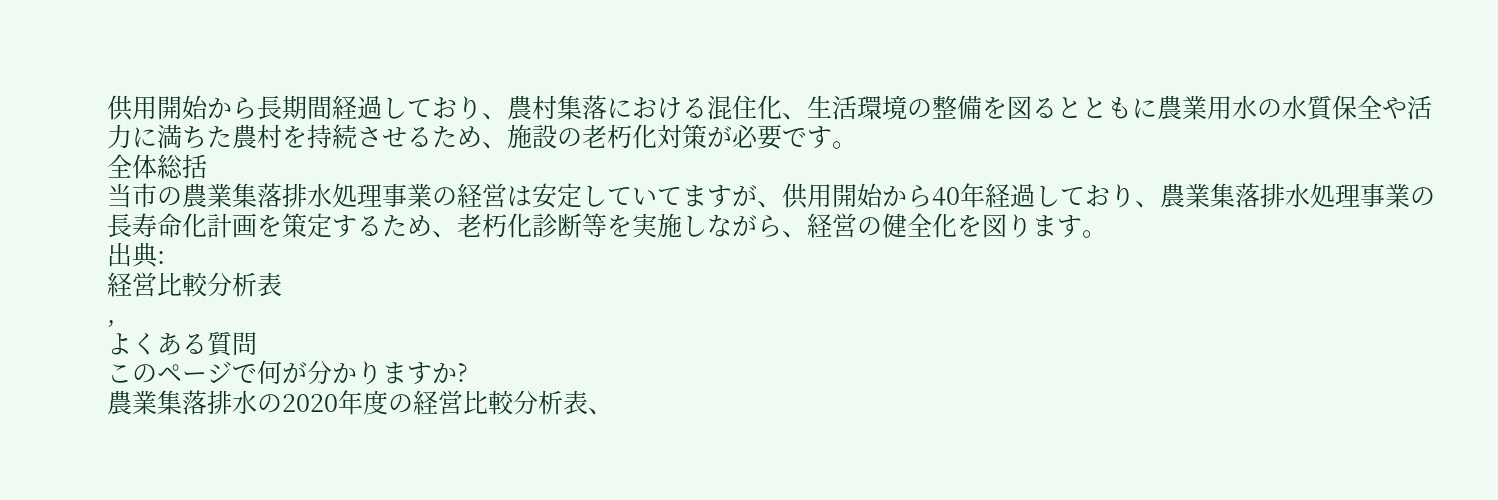供用開始から長期間経過しており、農村集落における混住化、生活環境の整備を図るとともに農業用水の水質保全や活力に満ちた農村を持続させるため、施設の老朽化対策が必要です。
全体総括
当市の農業集落排水処理事業の経営は安定していてますが、供用開始から40年経過しており、農業集落排水処理事業の長寿命化計画を策定するため、老朽化診断等を実施しながら、経営の健全化を図ります。
出典:
経営比較分析表
,
よくある質問
このページで何が分かりますか?
農業集落排水の2020年度の経営比較分析表、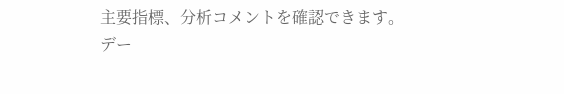主要指標、分析コメントを確認できます。
デー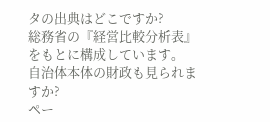タの出典はどこですか?
総務省の『経営比較分析表』をもとに構成しています。
自治体本体の財政も見られますか?
ペー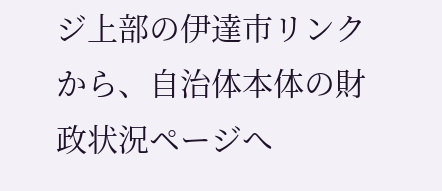ジ上部の伊達市リンクから、自治体本体の財政状況ページへ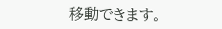移動できます。